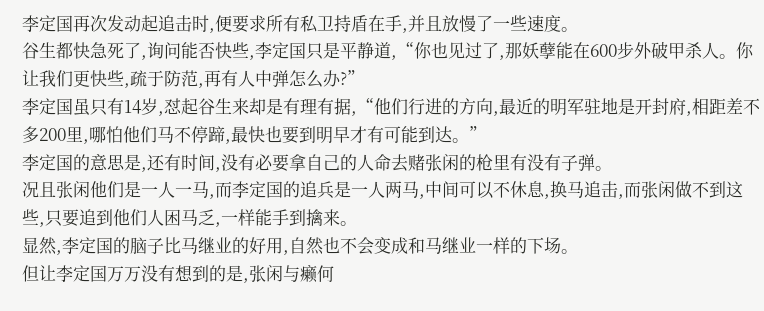李定国再次发动起追击时,便要求所有私卫持盾在手,并且放慢了一些速度。
谷生都快急死了,询问能否快些,李定国只是平静道,“你也见过了,那妖孽能在600步外破甲杀人。你让我们更快些,疏于防范,再有人中弹怎么办?”
李定国虽只有14岁,怼起谷生来却是有理有据,“他们行进的方向,最近的明军驻地是开封府,相距差不多200里,哪怕他们马不停蹄,最快也要到明早才有可能到达。”
李定国的意思是,还有时间,没有必要拿自己的人命去赌张闲的枪里有没有子弹。
况且张闲他们是一人一马,而李定国的追兵是一人两马,中间可以不休息,换马追击,而张闲做不到这些,只要追到他们人困马乏,一样能手到擒来。
显然,李定国的脑子比马继业的好用,自然也不会变成和马继业一样的下场。
但让李定国万万没有想到的是,张闲与癞何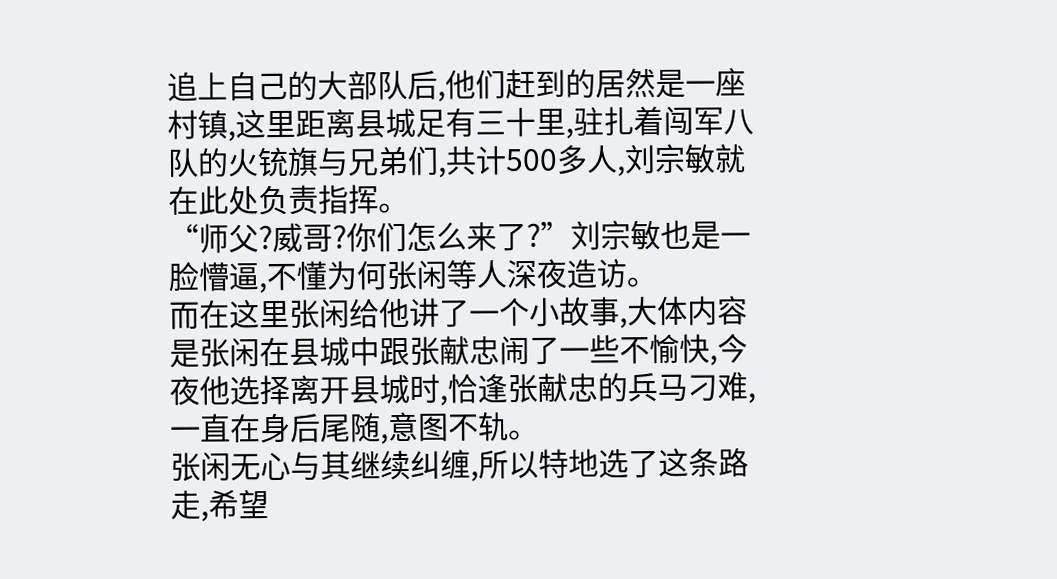追上自己的大部队后,他们赶到的居然是一座村镇,这里距离县城足有三十里,驻扎着闯军八队的火铳旗与兄弟们,共计500多人,刘宗敏就在此处负责指挥。
“师父?威哥?你们怎么来了?”刘宗敏也是一脸懵逼,不懂为何张闲等人深夜造访。
而在这里张闲给他讲了一个小故事,大体内容是张闲在县城中跟张献忠闹了一些不愉快,今夜他选择离开县城时,恰逢张献忠的兵马刁难,一直在身后尾随,意图不轨。
张闲无心与其继续纠缠,所以特地选了这条路走,希望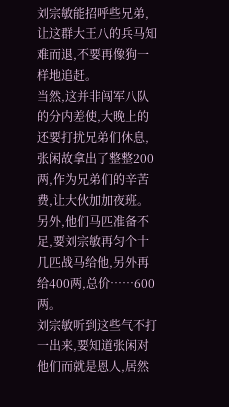刘宗敏能招呼些兄弟,让这群大王八的兵马知难而退,不要再像狗一样地追赶。
当然,这并非闯军八队的分内差使,大晚上的还要打扰兄弟们休息,张闲故拿出了整整200两,作为兄弟们的辛苦费,让大伙加加夜班。
另外,他们马匹准备不足,要刘宗敏再匀个十几匹战马给他,另外再给400两,总价……600两。
刘宗敏听到这些气不打一出来,要知道张闲对他们而就是恩人,居然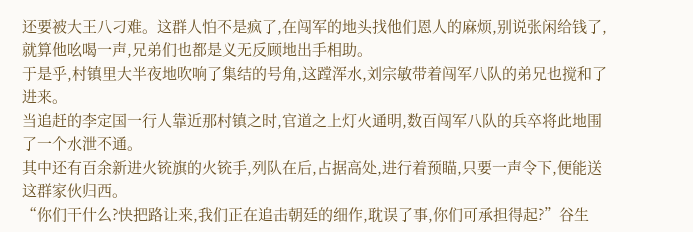还要被大王八刁难。这群人怕不是疯了,在闯军的地头找他们恩人的麻烦,别说张闲给钱了,就算他吆喝一声,兄弟们也都是义无反顾地出手相助。
于是乎,村镇里大半夜地吹响了集结的号角,这蹚浑水,刘宗敏带着闯军八队的弟兄也搅和了进来。
当追赶的李定国一行人靠近那村镇之时,官道之上灯火通明,数百闯军八队的兵卒将此地围了一个水泄不通。
其中还有百余新进火铳旗的火铳手,列队在后,占据高处,进行着预瞄,只要一声令下,便能送这群家伙归西。
“你们干什么?快把路让来,我们正在追击朝廷的细作,耽误了事,你们可承担得起?”谷生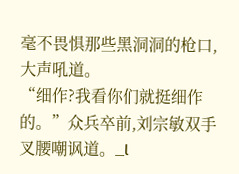毫不畏惧那些黑洞洞的枪口,大声吼道。
“细作?我看你们就挺细作的。”众兵卒前,刘宗敏双手叉腰嘲讽道。_l